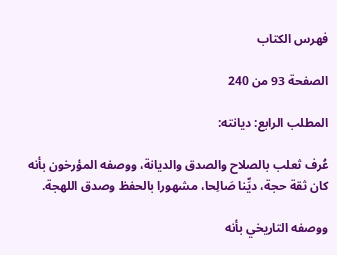فهرس الكتاب

الصفحة 93 من 240

المطلب الرابع: ديانته:

عُرف ثعلب بالصلاح والصدق والديانة، ووصفه المؤرخون بأنه كان ثقة حجة، ديِّنا صَالِحا، مشهورا بالحفظ وصدق اللهجة.

ووصفه التاريخي بأنه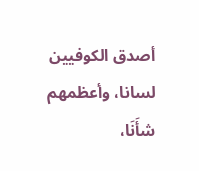أصدق الكوفيين لسانا، وأعظمهم شأَنَا،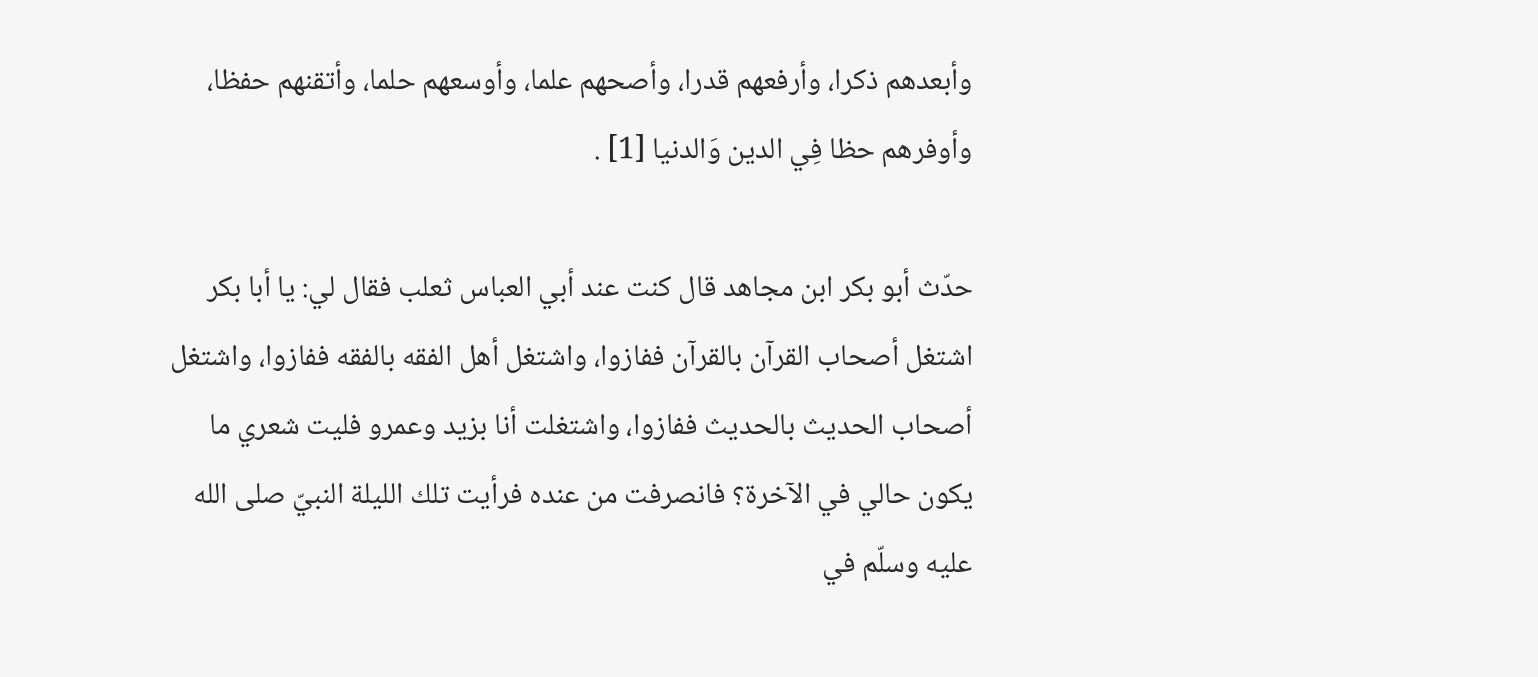وأبعدهم ذكرا، وأرفعهم قدرا، وأصحهم علما، وأوسعهم حلما، وأتقنهم حفظا، وأوفرهم حظا فِي الدين وَالدنيا [1] .

حدّث أبو بكر ابن مجاهد قال كنت عند أبي العباس ثعلب فقال لي: يا أبا بكر اشتغل أصحاب القرآن بالقرآن ففازوا، واشتغل أهل الفقه بالفقه ففازوا، واشتغل أصحاب الحديث بالحديث ففازوا، واشتغلت أنا بزيد وعمرو فليت شعري ما يكون حالي في الآخرة؟ فانصرفت من عنده فرأيت تلك الليلة النبيّ صلى الله عليه وسلّم في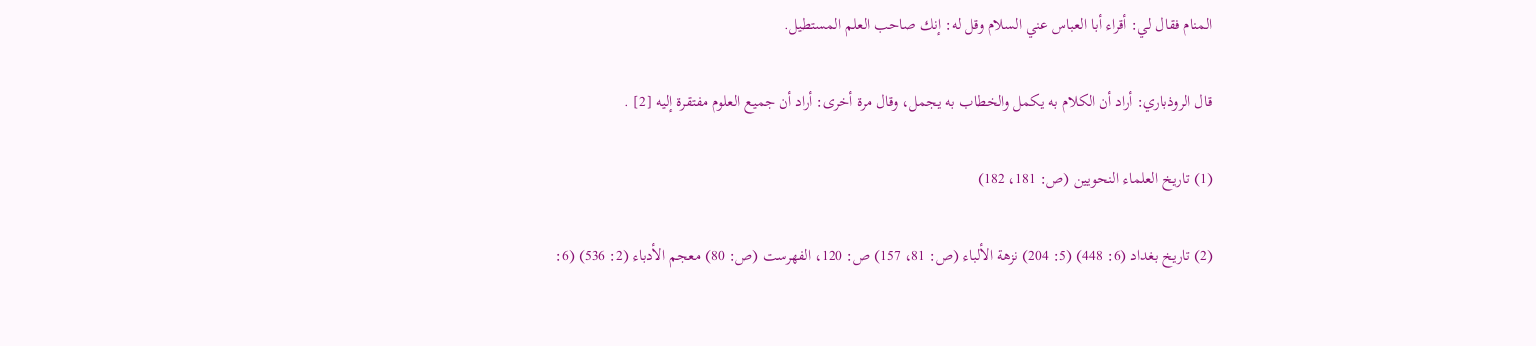المنام فقال لي: أقراء أبا العباس عني السلام وقل له: إنك صاحب العلم المستطيل.

قال الروذباري: أراد أن الكلام به يكمل والخطاب به يجمل، وقال مرة أخرى: أراد أن جميع العلوم مفتقرة إليه [2] .

(1) تاريخ العلماء النحويين (ص: 181، 182)

(2) تاريخ بغداد (6: 448) (5: 204) نزهة الألباء (ص: 81، 157) ص: 120، الفهرست (ص: 80) معجم الأدباء (2: 536) (6: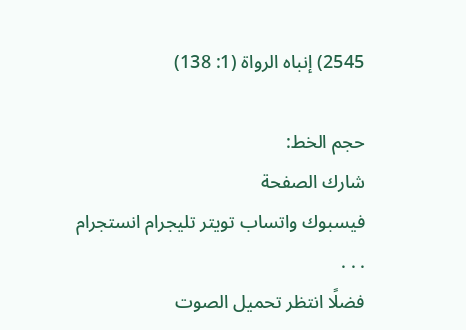2545) إنباه الرواة (1: 138)

حجم الخط:
شارك الصفحة
فيسبوك واتساب تويتر تليجرام انستجرام
. . .
فضلًا انتظر تحميل الصوت